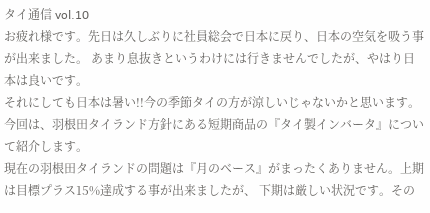タイ通信 vol.10
お疲れ様です。先日は久しぶりに社員総会で日本に戻り、日本の空気を吸う事が出来ました。 あまり息抜きというわけには行きませんでしたが、やはり日本は良いです。
それにしても日本は暑い!!今の季節タイの方が涼しいじゃないかと思います。
今回は、羽根田タイランド方針にある短期商品の『タイ製インバータ』について紹介します。
現在の羽根田タイランドの問題は『月のベース』がまったくありません。上期は目標プラス15%達成する事が出来ましたが、 下期は厳しい状況です。その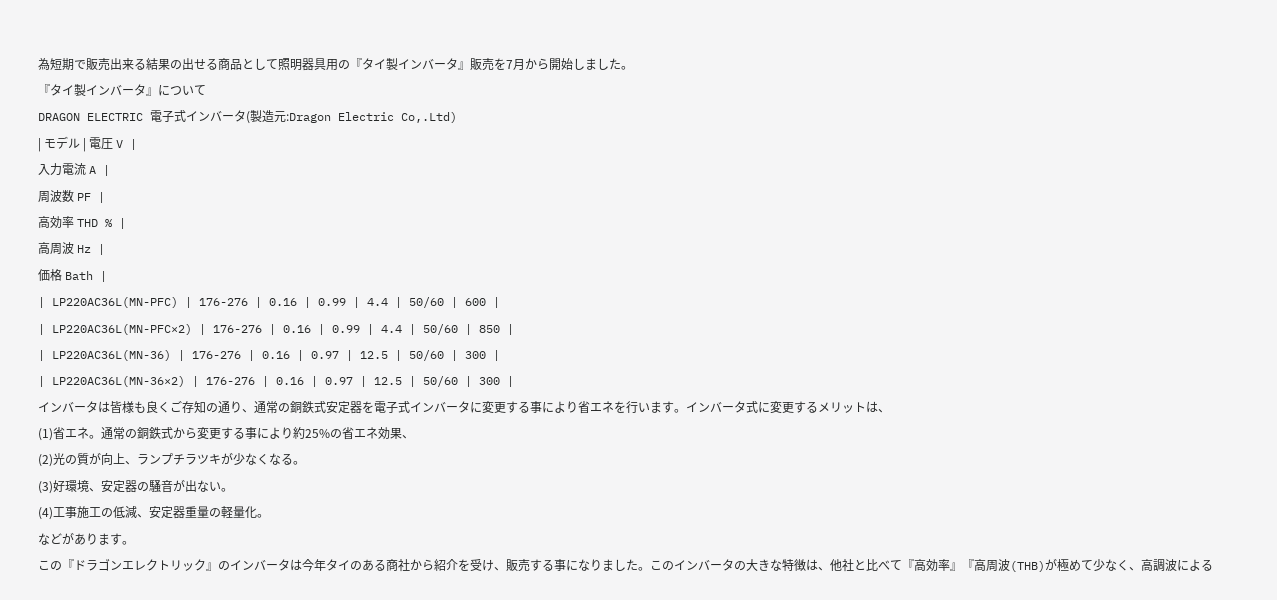為短期で販売出来る結果の出せる商品として照明器具用の『タイ製インバータ』販売を7月から開始しました。
『タイ製インバータ』について
DRAGON ELECTRIC 電子式インバータ(製造元:Dragon Electric Co,.Ltd)
| モデル | 電圧 V |
入力電流 A |
周波数 PF |
高効率 THD % |
高周波 Hz |
価格 Bath |
| LP220AC36L(MN-PFC) | 176-276 | 0.16 | 0.99 | 4.4 | 50/60 | 600 |
| LP220AC36L(MN-PFC×2) | 176-276 | 0.16 | 0.99 | 4.4 | 50/60 | 850 |
| LP220AC36L(MN-36) | 176-276 | 0.16 | 0.97 | 12.5 | 50/60 | 300 |
| LP220AC36L(MN-36×2) | 176-276 | 0.16 | 0.97 | 12.5 | 50/60 | 300 |
インバータは皆様も良くご存知の通り、通常の銅鉄式安定器を電子式インバータに変更する事により省エネを行います。インバータ式に変更するメリットは、
(1)省エネ。通常の銅鉄式から変更する事により約25%の省エネ効果、
(2)光の質が向上、ランプチラツキが少なくなる。
(3)好環境、安定器の騒音が出ない。
(4)工事施工の低減、安定器重量の軽量化。
などがあります。
この『ドラゴンエレクトリック』のインバータは今年タイのある商社から紹介を受け、販売する事になりました。このインバータの大きな特徴は、他社と比べて『高効率』『高周波(THB)が極めて少なく、高調波による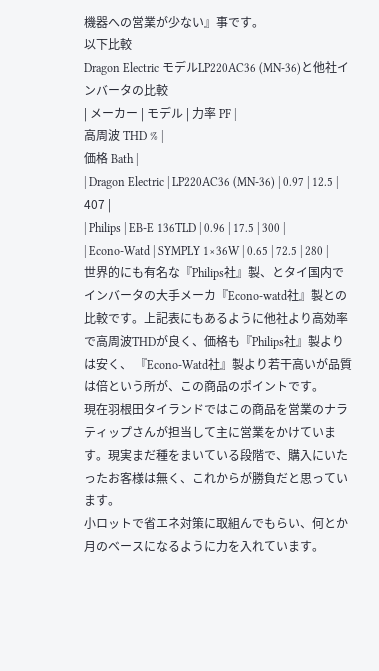機器への営業が少ない』事です。
以下比較
Dragon Electric モデルLP220AC36 (MN-36)と他社インバータの比較
| メーカー | モデル | 力率 PF |
高周波 THD % |
価格 Bath |
| Dragon Electric | LP220AC36 (MN-36) | 0.97 | 12.5 | 407 |
| Philips | EB-E 136TLD | 0.96 | 17.5 | 300 |
| Econo-Watd | SYMPLY 1×36W | 0.65 | 72.5 | 280 |
世界的にも有名な『Philips社』製、とタイ国内でインバータの大手メーカ『Econo-watd社』製との比較です。上記表にもあるように他社より高効率で高周波THDが良く、価格も『Philips社』製よりは安く、 『Econo-Watd社』製より若干高いが品質は倍という所が、この商品のポイントです。
現在羽根田タイランドではこの商品を営業のナラティップさんが担当して主に営業をかけています。現実まだ種をまいている段階で、購入にいたったお客様は無く、これからが勝負だと思っています。
小ロットで省エネ対策に取組んでもらい、何とか月のベースになるように力を入れています。